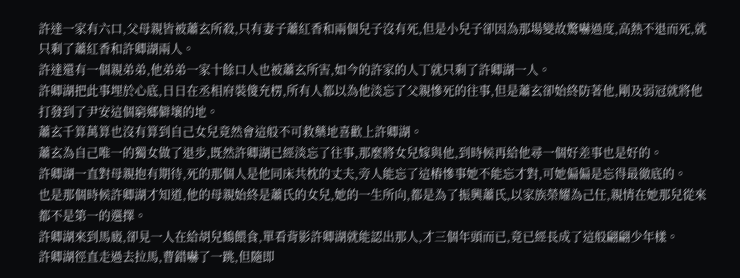許達一家有六口,父母親皆被蕭玄所殺,只有妻子蕭紅香和兩個兒子沒有死,但是小兒子卻因為那場變故驚嚇過度,高熱不退而死,就只剩了蕭紅香和許卿湖兩人。
許達還有一個親弟弟,他弟弟一家十餘口人也被蕭玄所害,如今的許家的人丁就只剩了許卿湖一人。
許卿湖把此事埋於心底,日日在丞相府裝傻充楞,所有人都以為他淡忘了父親慘死的往事,但是蕭玄卻始終防著他,剛及弱冠就將他打發到了尹安這個窮鄉僻壤的地。
蕭玄千算萬算也沒有算到自己女兒竟然會這般不可救藥地喜歡上許卿湖。
蕭玄為自己唯一的獨女做了退步,既然許卿湖已經淡忘了往事,那麼將女兒嫁與他,到時候再給他尋一個好差事也是好的。
許卿湖一直對母親抱有期待,死的那個人是他同床共枕的丈夫,旁人能忘了這樁慘事她不能忘才對,可她偏偏是忘得最徹底的。
也是那個時候許卿湖才知道,他的母親始終是蕭氏的女兒,她的一生所向,都是為了振興蕭氏,以家族榮耀為己任,親情在她那兒從來都不是第一的選擇。
許卿湖來到馬廄,卻見一人在給胡兒鶴餵食,單看背影許卿湖就能認出那人,才三個年頭而已,竟已經長成了這般翩翩少年樣。
許卿湖徑直走過去拉馬,曹錯嚇了一跳,但隨即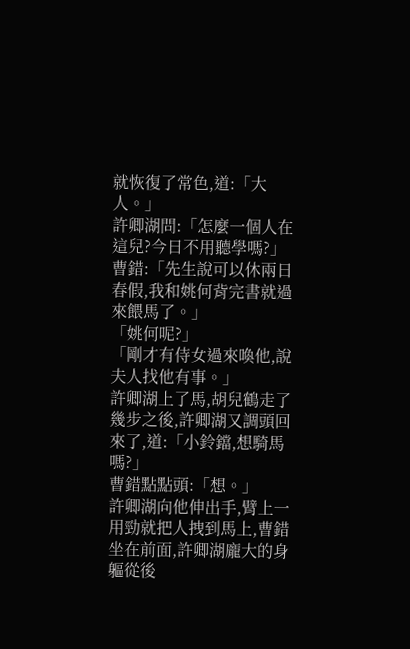就恢復了常色,道:「大人。」
許卿湖問:「怎麼一個人在這兒?今日不用聽學嗎?」
曹錯:「先生說可以休兩日春假,我和姚何背完書就過來餵馬了。」
「姚何呢?」
「剛才有侍女過來喚他,說夫人找他有事。」
許卿湖上了馬,胡兒鶴走了幾步之後,許卿湖又調頭回來了,道:「小鈴鐺,想騎馬嗎?」
曹錯點點頭:「想。」
許卿湖向他伸出手,臂上一用勁就把人拽到馬上,曹錯坐在前面,許卿湖龐大的身軀從後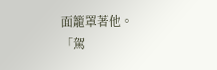面籠罩著他。
「駕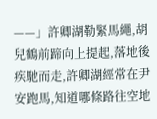——」許卿湖勒緊馬繩,胡兒鶴前蹄向上提起,落地後疾馳而走,許卿湖經常在尹安跑馬,知道哪條路往空地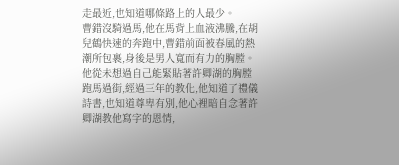走最近,也知道哪條路上的人最少。
曹錯沒騎過馬,他在馬背上血液沸騰,在胡兒鶴快速的奔跑中,曹錯前面被春風的熱潮所包裹,身後是男人寬而有力的胸膛。
他從未想過自己能緊貼著許卿湖的胸膛跑馬過街,經過三年的教化,他知道了禮儀詩書,也知道尊卑有別,他心裡暗自念著許卿湖教他寫字的恩情,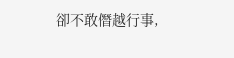卻不敢僭越行事,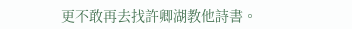更不敢再去找許卿湖教他詩書。